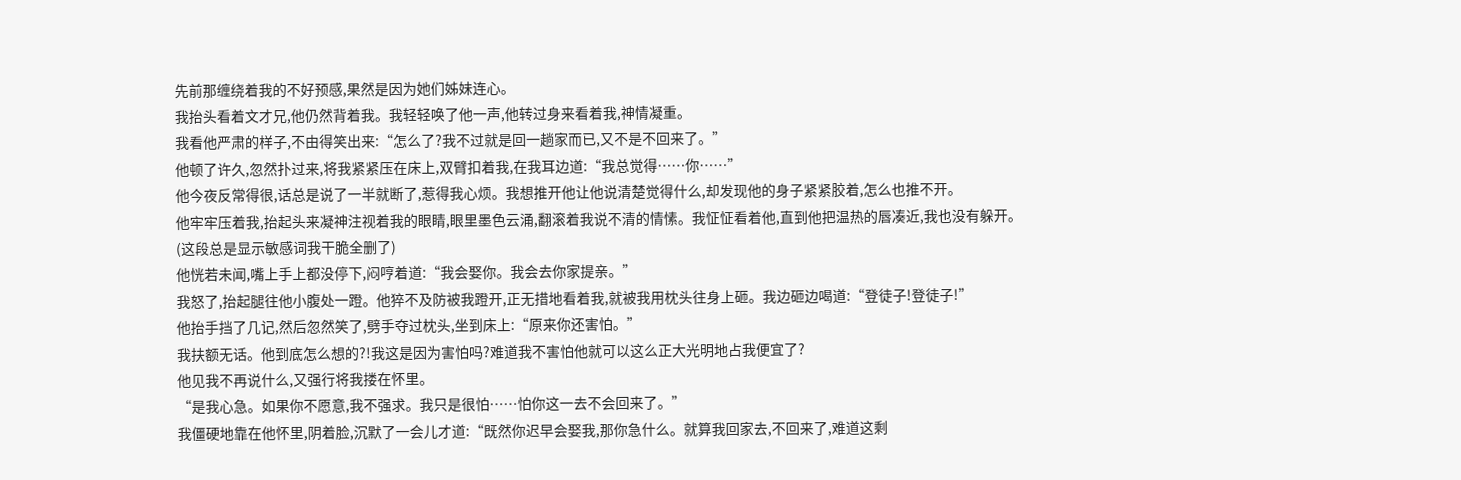先前那缠绕着我的不好预感,果然是因为她们姊妹连心。
我抬头看着文才兄,他仍然背着我。我轻轻唤了他一声,他转过身来看着我,神情凝重。
我看他严肃的样子,不由得笑出来:“怎么了?我不过就是回一趟家而已,又不是不回来了。”
他顿了许久,忽然扑过来,将我紧紧压在床上,双臂扣着我,在我耳边道:“我总觉得……你……”
他今夜反常得很,话总是说了一半就断了,惹得我心烦。我想推开他让他说清楚觉得什么,却发现他的身子紧紧胶着,怎么也推不开。
他牢牢压着我,抬起头来凝神注视着我的眼睛,眼里墨色云涌,翻滚着我说不清的情愫。我怔怔看着他,直到他把温热的唇凑近,我也没有躲开。
(这段总是显示敏感词我干脆全删了)
他恍若未闻,嘴上手上都没停下,闷哼着道:“我会娶你。我会去你家提亲。”
我怒了,抬起腿往他小腹处一蹬。他猝不及防被我蹬开,正无措地看着我,就被我用枕头往身上砸。我边砸边喝道:“登徒子!登徒子!”
他抬手挡了几记,然后忽然笑了,劈手夺过枕头,坐到床上:“原来你还害怕。”
我扶额无话。他到底怎么想的?!我这是因为害怕吗?难道我不害怕他就可以这么正大光明地占我便宜了?
他见我不再说什么,又强行将我搂在怀里。
“是我心急。如果你不愿意,我不强求。我只是很怕……怕你这一去不会回来了。”
我僵硬地靠在他怀里,阴着脸,沉默了一会儿才道:“既然你迟早会娶我,那你急什么。就算我回家去,不回来了,难道这剩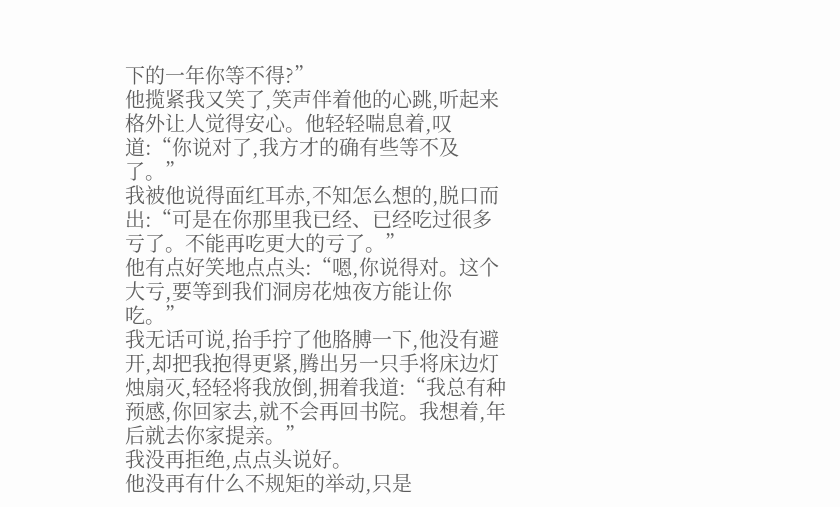下的一年你等不得?”
他揽紧我又笑了,笑声伴着他的心跳,听起来格外让人觉得安心。他轻轻喘息着,叹道:“你说对了,我方才的确有些等不及了。”
我被他说得面红耳赤,不知怎么想的,脱口而出:“可是在你那里我已经、已经吃过很多亏了。不能再吃更大的亏了。”
他有点好笑地点点头:“嗯,你说得对。这个大亏,要等到我们洞房花烛夜方能让你吃。”
我无话可说,抬手拧了他胳膊一下,他没有避开,却把我抱得更紧,腾出另一只手将床边灯烛扇灭,轻轻将我放倒,拥着我道:“我总有种预感,你回家去,就不会再回书院。我想着,年后就去你家提亲。”
我没再拒绝,点点头说好。
他没再有什么不规矩的举动,只是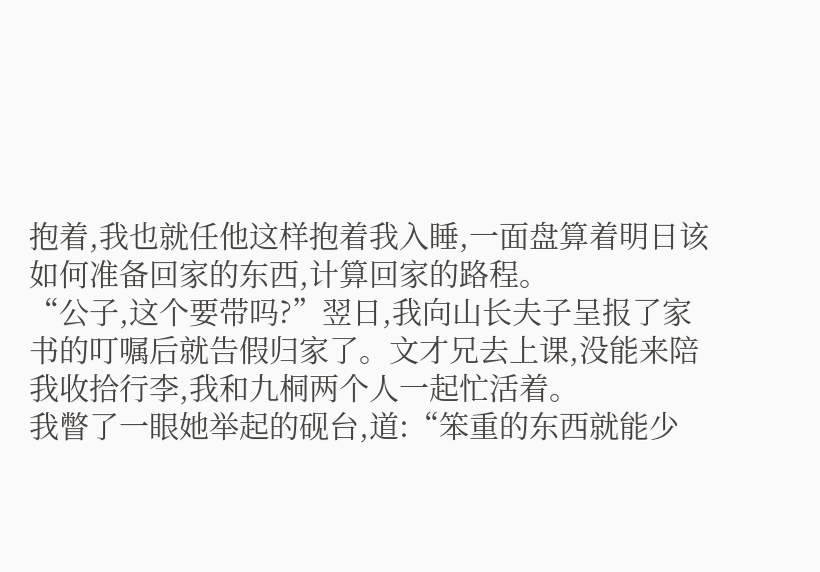抱着,我也就任他这样抱着我入睡,一面盘算着明日该如何准备回家的东西,计算回家的路程。
“公子,这个要带吗?”翌日,我向山长夫子呈报了家书的叮嘱后就告假归家了。文才兄去上课,没能来陪我收拾行李,我和九桐两个人一起忙活着。
我瞥了一眼她举起的砚台,道:“笨重的东西就能少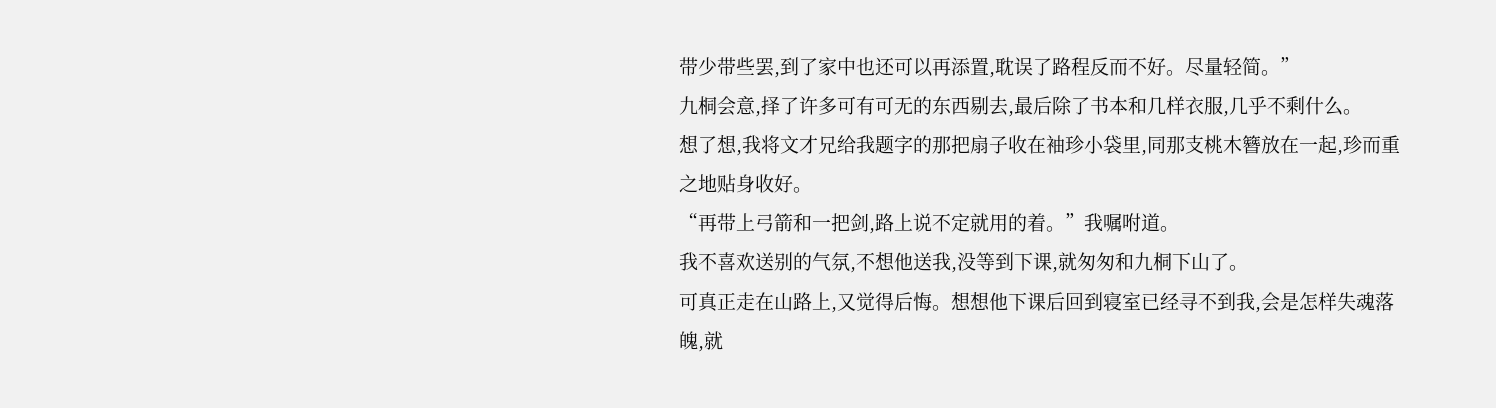带少带些罢,到了家中也还可以再添置,耽误了路程反而不好。尽量轻简。”
九桐会意,择了许多可有可无的东西剔去,最后除了书本和几样衣服,几乎不剩什么。
想了想,我将文才兄给我题字的那把扇子收在袖珍小袋里,同那支桃木簪放在一起,珍而重之地贴身收好。
“再带上弓箭和一把剑,路上说不定就用的着。”我嘱咐道。
我不喜欢送别的气氛,不想他送我,没等到下课,就匆匆和九桐下山了。
可真正走在山路上,又觉得后悔。想想他下课后回到寝室已经寻不到我,会是怎样失魂落魄,就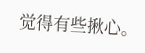觉得有些揪心。